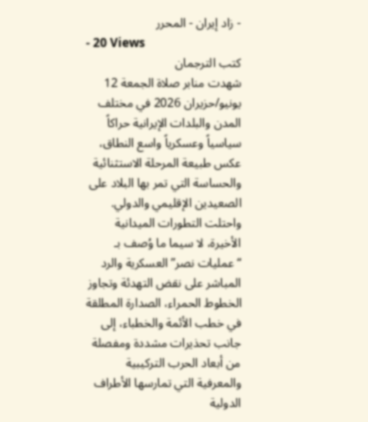- زاد إيران - المحرر
- 20 Views
كتب الترجمان
شهدت منابر صلاة الجمعة 12 يونيو/حزيران 2026 في مختلف المدن والبلدات الإيرانية حراكاً سياسياً وعسكرياً واسع النطاق، عكس طبيعة المرحلة الاستثنائية والحساسة التي تمر بها البلاد على الصعيدين الإقليمي والدولي. واحتلت التطورات الميدانية الأخيرة، لا سيما ما وُصف بـ “عمليات نصر” العسكرية والرد المباشر على نقض التهدئة وتجاوز الخطوط الحمراء، الصدارة المطلقة في خطب الأئمة والخطباء، إلى جانب تحذيرات مشددة ومفصلة من أبعاد الحرب التركيبية والمعرفية التي تمارسها الأطراف الدولية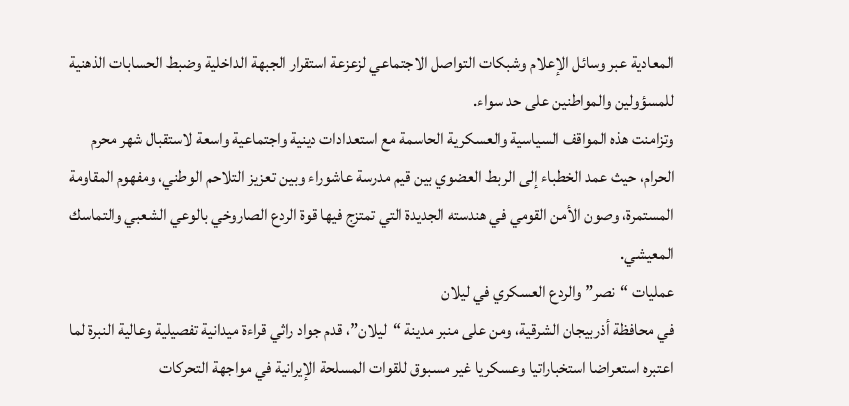المعادية عبر وسائل الإعلام وشبكات التواصل الاجتماعي لزعزعة استقرار الجبهة الداخلية وضبط الحسابات الذهنية للمسؤولين والمواطنين على حد سواء.
وتزامنت هذه المواقف السياسية والعسكرية الحاسمة مع استعدادات دينية واجتماعية واسعة لاستقبال شهر محرم الحرام، حيث عمد الخطباء إلى الربط العضوي بين قيم مدرسة عاشوراء وبين تعزيز التلاحم الوطني، ومفهوم المقاومة المستمرة، وصون الأمن القومي في هندسته الجديدة التي تمتزج فيها قوة الردع الصاروخي بالوعي الشعبي والتماسك المعيشي.
عمليات “نصر” والردع العسكري في ليلان
في محافظة أذربيجان الشرقية، ومن على منبر مدينة “ليلان”، قدم جواد راثي قراءة ميدانية تفصيلية وعالية النبرة لما اعتبره استعراضا استخباراتيا وعسكريا غير مسبوق للقوات المسلحة الإيرانية في مواجهة التحركات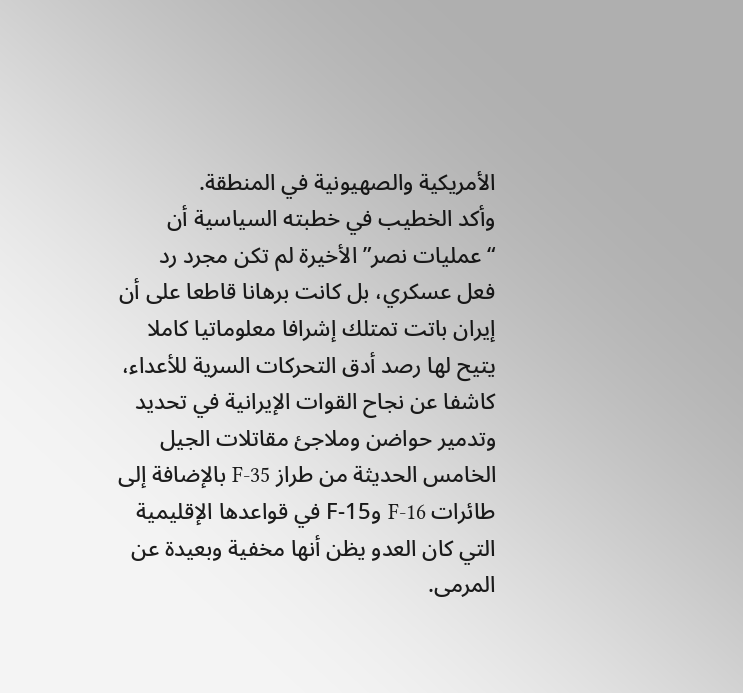الأمريكية والصهيونية في المنطقة.
وأكد الخطيب في خطبته السياسية أن “عمليات نصر” الأخيرة لم تكن مجرد رد فعل عسكري، بل كانت برهانا قاطعا على أن إيران باتت تمتلك إشرافا معلوماتيا كاملا يتيح لها رصد أدق التحركات السرية للأعداء، كاشفا عن نجاح القوات الإيرانية في تحديد وتدمير حواضن وملاجئ مقاتلات الجيل الخامس الحديثة من طراز F-35 بالإضافة إلى طائرات F-16 وF-15 في قواعدها الإقليمية التي كان العدو يظن أنها مخفية وبعيدة عن المرمى.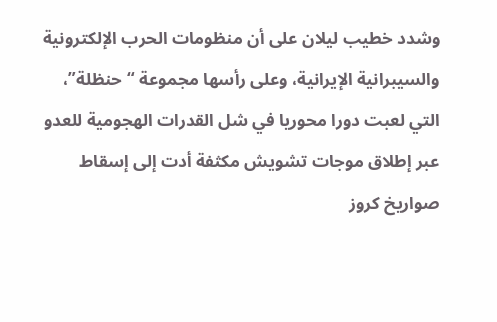وشدد خطيب ليلان على أن منظومات الحرب الإلكترونية والسيبرانية الإيرانية، وعلى رأسها مجموعة “حنظلة”، التي لعبت دورا محوريا في شل القدرات الهجومية للعدو عبر إطلاق موجات تشويش مكثفة أدت إلى إسقاط صواريخ كروز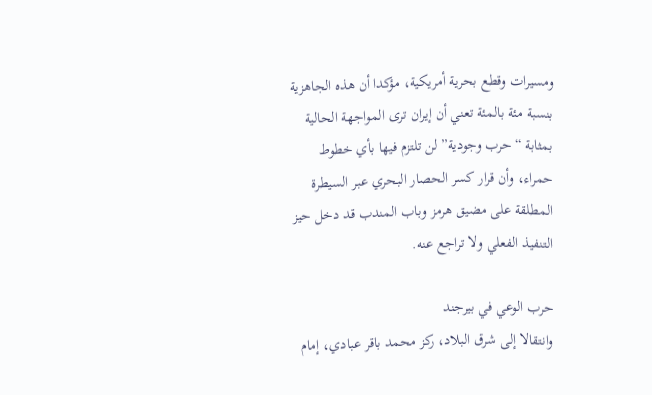ومسيرات وقطع بحرية أمريكية، مؤكدا أن هذه الجاهزية بنسبة مئة بالمئة تعني أن إيران ترى المواجهة الحالية بمثابة “حرب وجودية” لن تلتزم فيها بأي خطوط حمراء، وأن قرار كسر الحصار البحري عبر السيطرة المطلقة على مضيق هرمز وباب المندب قد دخل حيز التنفيذ الفعلي ولا تراجع عنه.

حرب الوعي في بيرجند
وانتقالا إلى شرق البلاد، ركز محمد باقر عبادي، إمام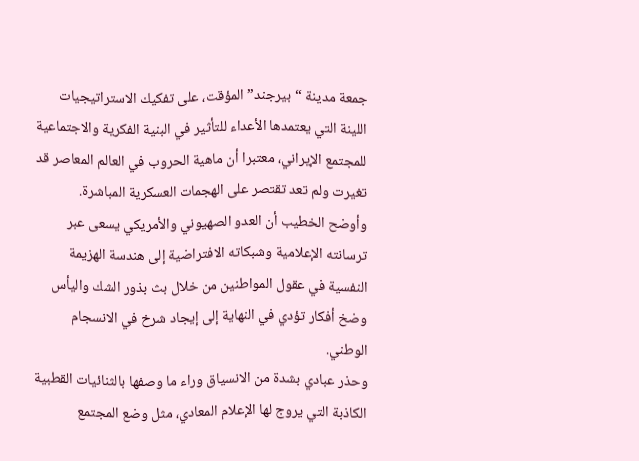جمعة مدينة “بيرجند” المؤقت، على تفكيك الاستراتيجيات اللينة التي يعتمدها الأعداء للتأثير في البنية الفكرية والاجتماعية للمجتمع الإيراني، معتبرا أن ماهية الحروب في العالم المعاصر قد تغيرت ولم تعد تقتصر على الهجمات العسكرية المباشرة.
وأوضح الخطيب أن العدو الصهيوني والأمريكي يسعى عبر ترسانته الإعلامية وشبكاته الافتراضية إلى هندسة الهزيمة النفسية في عقول المواطنين من خلال بث بذور الشك واليأس وضخ أفكار تؤدي في النهاية إلى إيجاد شرخ في الانسجام الوطني.
وحذر عبادي بشدة من الانسياق وراء ما وصفها بالثنائيات القطبية الكاذبة التي يروج لها الإعلام المعادي، مثل وضع المجتمع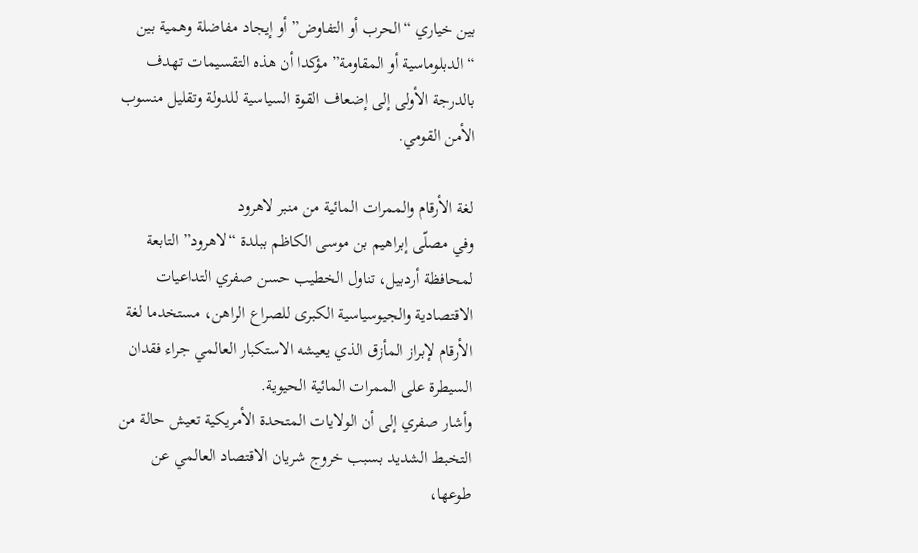بين خياري “الحرب أو التفاوض” أو إيجاد مفاضلة وهمية بين “الدبلوماسية أو المقاومة” مؤكدا أن هذه التقسيمات تهدف بالدرجة الأولى إلى إضعاف القوة السياسية للدولة وتقليل منسوب الأمن القومي.

لغة الأرقام والممرات المائية من منبر لاهرود
وفي مصلّى إبراهيم بن موسى الكاظم ببلدة “لاهرود” التابعة لمحافظة أردبيل، تناول الخطيب حسن صفري التداعيات الاقتصادية والجيوسياسية الكبرى للصراع الراهن، مستخدما لغة الأرقام لإبراز المأزق الذي يعيشه الاستكبار العالمي جراء فقدان السيطرة على الممرات المائية الحيوية.
وأشار صفري إلى أن الولايات المتحدة الأمريكية تعيش حالة من التخبط الشديد بسبب خروج شريان الاقتصاد العالمي عن طوعها،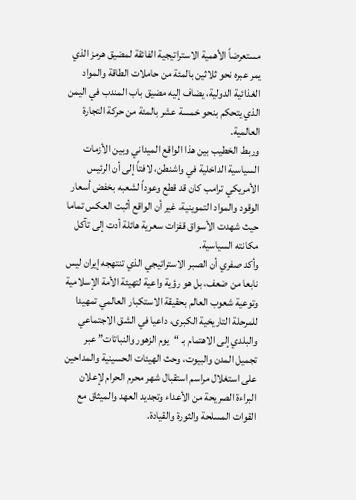مستعرضاً الأهمية الاستراتيجية الفائقة لمضيق هرمز الذي يمر عبره نحو ثلاثين بالمئة من حاملات الطاقة والمواد الغذائية الدولية، يضاف إليه مضيق باب المندب في اليمن الذي يتحكم بنحو خمسة عشر بالمئة من حركة التجارة العالمية.
وربط الخطيب بين هذا الواقع الميداني وبين الأزمات السياسية الداخلية في واشنطن، لافتاً إلى أن الرئيس الأمريكي ترامب كان قد قطع وعوداً لشعبه بخفض أسعار الوقود والمواد التموينية، غير أن الواقع أثبت العكس تماما حيث شهدت الأسواق قفزات سعرية هائلة أدت إلى تآكل مكانته السياسية.
وأكد صفري أن الصبر الاستراتيجي الذي تنتهجه إيران ليس نابعا من ضعف، بل هو رؤية واعية لتهيئة الأمة الإسلامية وتوعية شعوب العالم بحقيقة الاستكبار العالمي تمهيدا للمرحلة التاريخية الكبرى، داعيا في الشق الاجتماعي والبلدي إلى الاهتمام بـ “يوم الزهور والنباتات” عبر تجميل المدن والبيوت، وحث الهيئات الحسينية والمداحين على استغلال مراسم استقبال شهر محرم الحرام لإعلان البراءة الصريحة من الأعداء وتجديد العهد والميثاق مع القوات المسلحة والثورة والقيادة.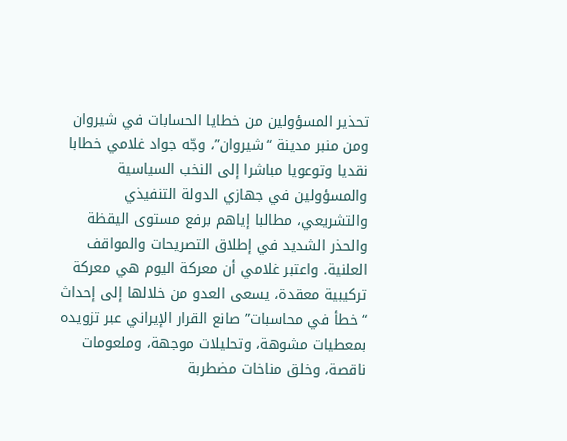تحذير المسؤولين من خطايا الحسابات في شيروان
ومن منبر مدينة “شيروان”، وجّه جواد غلامي خطابا نقديا وتوعويا مباشرا إلى النخب السياسية والمسؤولين في جهازي الدولة التنفيذي والتشريعي، مطالبا إياهم برفع مستوى اليقظة والحذر الشديد في إطلاق التصريحات والمواقف العلنية. واعتبر غلامي أن معركة اليوم هي معركة تركيبية معقدة، يسعى العدو من خلالها إلى إحداث “خطأ في محاسبات” صانع القرار الإيراني عبر تزويده بمعطيات مشوهة، وتحليلات موجهة، وملعومات ناقصة، وخلق مناخات مضطربة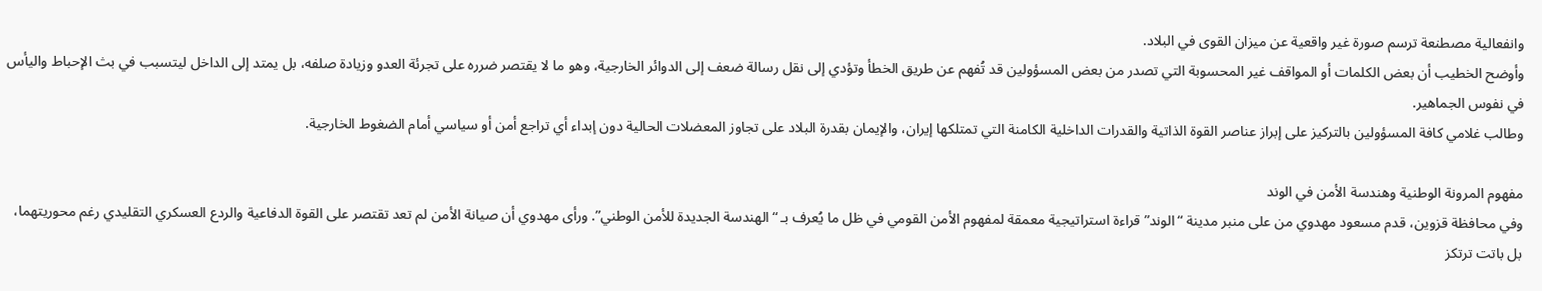وانفعالية مصطنعة ترسم صورة غير واقعية عن ميزان القوى في البلاد.
وأوضح الخطيب أن بعض الكلمات أو المواقف غير المحسوبة التي تصدر من بعض المسؤولين قد تُفهم عن طريق الخطأ وتؤدي إلى نقل رسالة ضعف إلى الدوائر الخارجية، وهو ما لا يقتصر ضرره على تجرئة العدو وزيادة صلفه، بل يمتد إلى الداخل ليتسبب في بث الإحباط واليأس في نفوس الجماهير.
وطالب غلامي كافة المسؤولين بالتركيز على إبراز عناصر القوة الذاتية والقدرات الداخلية الكامنة التي تمتلكها إيران، والإيمان بقدرة البلاد على تجاوز المعضلات الحالية دون إبداء أي تراجع أمن أو سياسي أمام الضغوط الخارجية.

مفهوم المرونة الوطنية وهندسة الأمن في الوند
وفي محافظة قزوين، قدم مسعود مهدوي من على منبر مدينة “الوند” قراءة استراتيجية معمقة لمفهوم الأمن القومي في ظل ما يُعرف بـ “الهندسة الجديدة للأمن الوطني”. ورأى مهدوي أن صيانة الأمن لم تعد تقتصر على القوة الدفاعية والردع العسكري التقليدي رغم محوريتهما، بل باتت ترتكز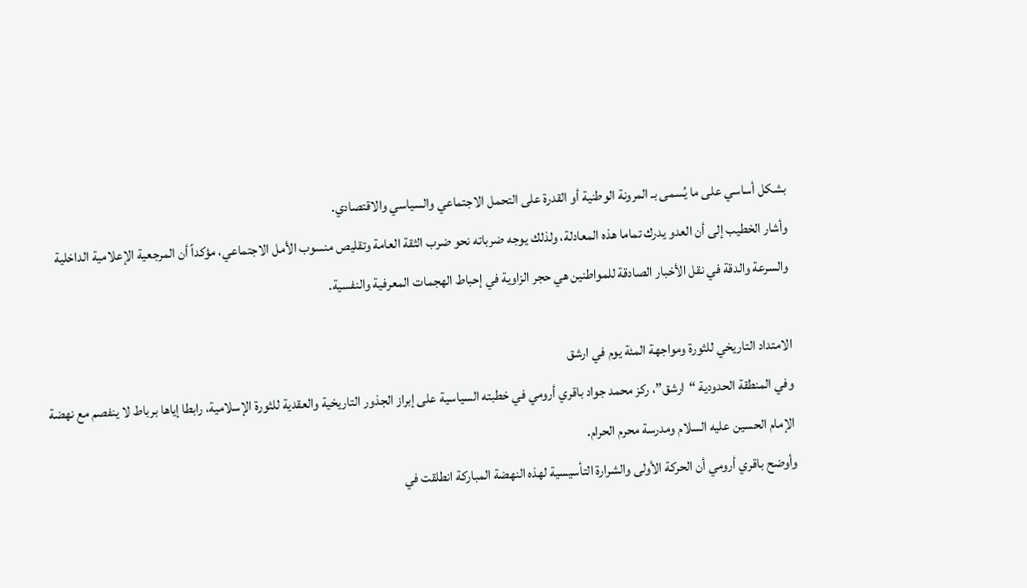بشكل أساسي على ما يُسمى بـ المرونة الوطنية أو القدرة على التحمل الاجتماعي والسياسي والاقتصادي.
وأشار الخطيب إلى أن العدو يدرك تماما هذه المعادلة، ولذلك يوجه ضرباته نحو ضرب الثقة العامة وتقليص منسوب الأمل الاجتماعي، مؤكداً أن المرجعية الإعلامية الداخلية والسرعة والدقة في نقل الأخبار الصادقة للمواطنين هي حجر الزاوية في إحباط الهجمات المعرفية والنفسية.

الامتداد التاريخي للثورة ومواجهة المئة يوم في ارشق
وفي المنطقة الحدودية “ارشق”، ركز محمد جواد باقري أرومي في خطبته السياسية على إبراز الجذور التاريخية والعقدية للثورة الإسلامية، رابطا إياها برباط لا ينفصم مع نهضة الإمام الحسين عليه السلام ومدرسة محرم الحرام.
وأوضح باقري أرومي أن الحركة الأولى والشرارة التأسيسية لهذه النهضة المباركة انطلقت في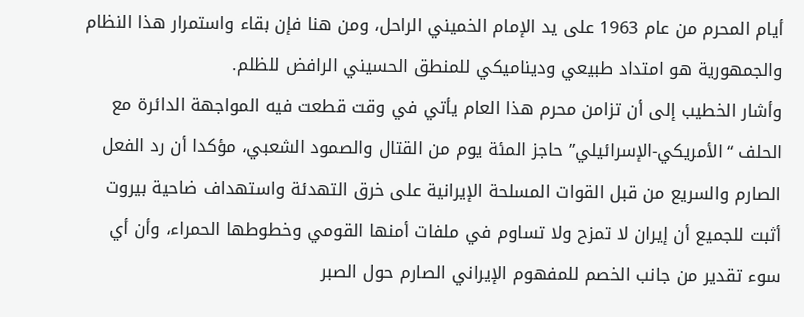أيام المحرم من عام 1963 على يد الإمام الخميني الراحل، ومن هنا فإن بقاء واستمرار هذا النظام والجمهورية هو امتداد طبيعي وديناميكي للمنطق الحسيني الرافض للظلم.
وأشار الخطيب إلى أن تزامن محرم هذا العام يأتي في وقت قطعت فيه المواجهة الدائرة مع الحلف “الأمريكي-الإسرائيلي” حاجز المئة يوم من القتال والصمود الشعبي، مؤكدا أن رد الفعل الصارم والسريع من قبل القوات المسلحة الإيرانية على خرق التهدئة واستهداف ضاحية بيروت أثبت للجميع أن إيران لا تمزح ولا تساوم في ملفات أمنها القومي وخطوطها الحمراء، وأن أي سوء تقدير من جانب الخصم للمفهوم الإيراني الصارم حول الصبر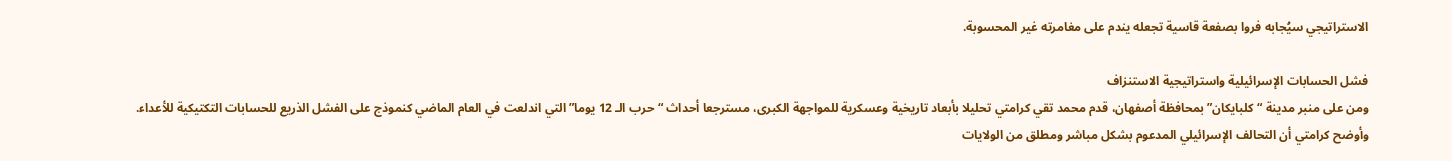الاستراتيجي سيُجابه فروا بصفعة قاسية تجعله يندم على مغامرته غير المحسوبة.

فشل الحسابات الإسرائيلية واستراتيجية الاستنزاف
ومن على منبر مدينة “كلبایكان” بمحافظة أصفهان، قدم محمد تقي كرامتي تحليلا بأبعاد تاريخية وعسكرية للمواجهة الكبرى، مسترجعا أحداث “حرب الـ 12 يوما” التي اندلعت في العام الماضي كنموذج على الفشل الذريع للحسابات التكتيكية للأعداء.
وأوضح كرامتي أن التحالف الإسرائيلي المدعوم بشكل مباشر ومطلق من الولايات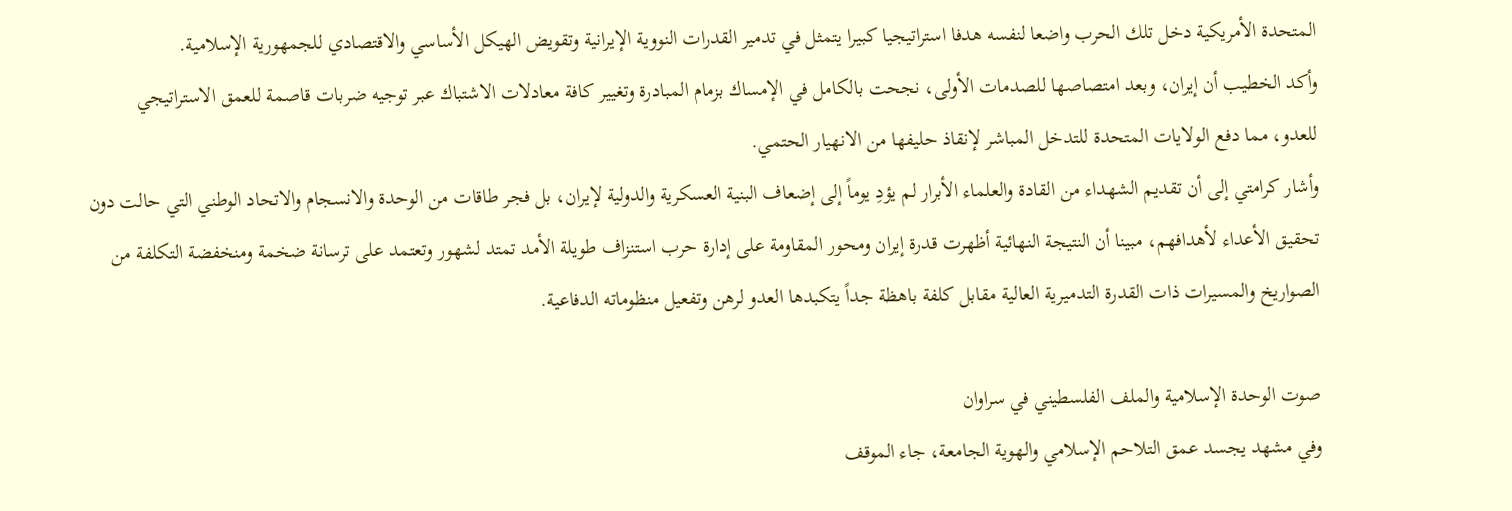المتحدة الأمريكية دخل تلك الحرب واضعا لنفسه هدفا استراتيجيا كبيرا يتمثل في تدمير القدرات النووية الإيرانية وتقويض الهيكل الأساسي والاقتصادي للجمهورية الإسلامية.
وأكد الخطيب أن إيران، وبعد امتصاصها للصدمات الأولى، نجحت بالكامل في الإمساك بزمام المبادرة وتغيير كافة معادلات الاشتباك عبر توجيه ضربات قاصمة للعمق الاستراتيجي للعدو، مما دفع الولايات المتحدة للتدخل المباشر لإنقاذ حليفها من الانهيار الحتمي.
وأشار كرامتي إلى أن تقديم الشهداء من القادة والعلماء الأبرار لم يؤدِ يوماً إلى إضعاف البنية العسكرية والدولية لإيران، بل فجر طاقات من الوحدة والانسجام والاتحاد الوطني التي حالت دون تحقيق الأعداء لأهدافهم، مبينا أن النتيجة النهائية أظهرت قدرة إيران ومحور المقاومة على إدارة حرب استنزاف طويلة الأمد تمتد لشهور وتعتمد على ترسانة ضخمة ومنخفضة التكلفة من الصواريخ والمسيرات ذات القدرة التدميرية العالية مقابل كلفة باهظة جداً يتكبدها العدو لرهن وتفعيل منظوماته الدفاعية.

صوت الوحدة الإسلامية والملف الفلسطيني في سراوان
وفي مشهد يجسد عمق التلاحم الإسلامي والهوية الجامعة، جاء الموقف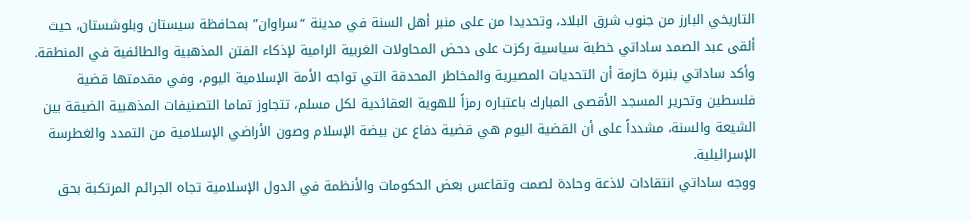التاريخي البارز من جنوب شرق البلاد، وتحديدا من على منبر أهل السنة في مدينة “سراوان” بمحافظة سيستان وبلوشستان، حيث ألقى عبد الصمد ساداتي خطبة سياسية ركزت على دحض المحاولات الغربية الرامية لإذكاء الفتن المذهبية والطائفية في المنطقة.
وأكد ساداتي بنبرة حازمة أن التحديات المصيرية والمخاطر المحدقة التي تواجه الأمة الإسلامية اليوم، وفي مقدمتها قضية فلسطين وتحرير المسجد الأقصى المبارك باعتباره رمزاً للهوية العقائدية لكل مسلم، تتجاوز تماما التصنيفات المذهبية الضيقة بين الشيعة والسنة، مشدداً على أن القضية اليوم هي قضية دفاع عن بيضة الإسلام وصون الأراضي الإسلامية من التمدد والغطرسة الإسرائيلية.
ووجه ساداتي انتقادات لاذعة وحادة لصمت وتقاعس بعض الحكومات والأنظمة في الدول الإسلامية تجاه الجرائم المرتكبة بحق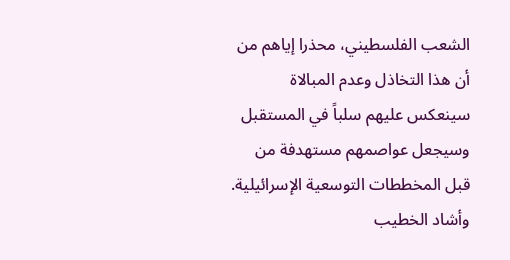الشعب الفلسطيني، محذرا إياهم من أن هذا التخاذل وعدم المبالاة سينعكس عليهم سلباً في المستقبل وسيجعل عواصمهم مستهدفة من قبل المخططات التوسعية الإسرائيلية.
وأشاد الخطيب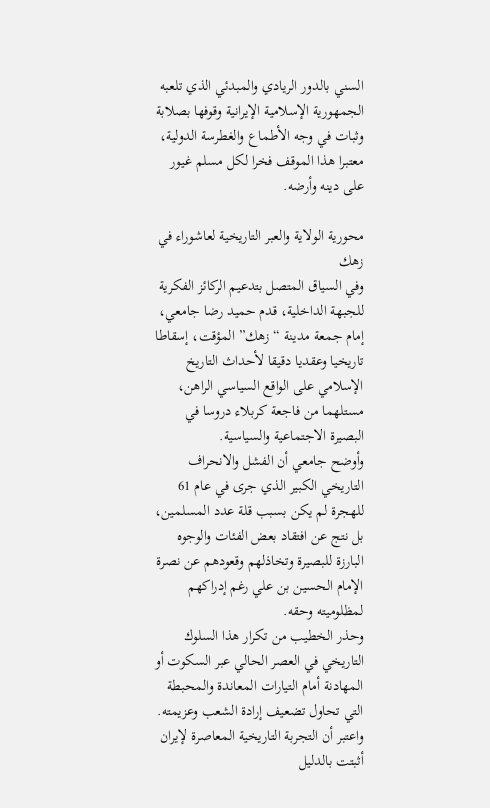السني بالدور الريادي والمبدئي الذي تلعبه الجمهورية الإسلامية الإيرانية وقوفها بصلابة وثبات في وجه الأطماع والغطرسة الدولية، معتبرا هذا الموقف فخرا لكل مسلم غيور على دينه وأرضه.

محورية الولاية والعبر التاريخية لعاشوراء في زهك
وفي السياق المتصل بتدعيم الركائز الفكرية للجبهة الداخلية، قدم حميد رضا جامعي، إمام جمعة مدينة “زهك” المؤقت، إسقاطا تاريخيا وعقديا دقيقا لأحداث التاريخ الإسلامي على الواقع السياسي الراهن، مستلهما من فاجعة كربلاء دروسا في البصيرة الاجتماعية والسياسية.
وأوضح جامعي أن الفشل والانحراف التاريخي الكبير الذي جرى في عام 61 للهجرة لم يكن بسبب قلة عدد المسلمين، بل نتج عن افتقاد بعض الفئات والوجوه البارزة للبصيرة وتخاذلهم وقعودهم عن نصرة الإمام الحسين بن علي رغم إدراكهم لمظلوميته وحقه.
وحذر الخطيب من تكرار هذا السلوك التاريخي في العصر الحالي عبر السكوت أو المهادنة أمام التيارات المعاندة والمحبطة التي تحاول تضعيف إرادة الشعب وعزيمته. واعتبر أن التجربة التاريخية المعاصرة لإيران أثبتت بالدليل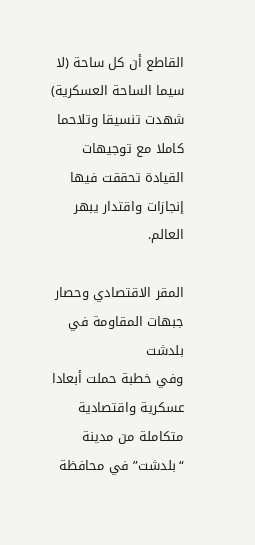القاطع أن كل ساحة (لا سيما الساحة العسكرية) شهدت تنسيقا وتلاحما كاملا مع توجيهات القيادة تحققت فيها إنجازات واقتدار يبهر العالم.

المقر الاقتصادي وحصار جبهات المقاومة في بلدشت
وفي خطبة حملت أبعادا عسكرية واقتصادية متكاملة من مدينة “بلدشت” في محافظة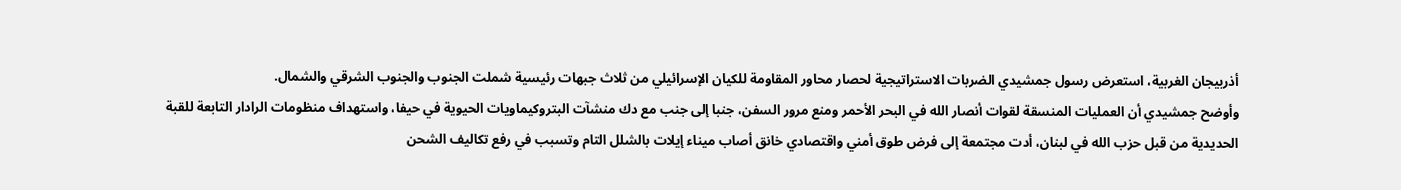أذربيجان الغربية، استعرض رسول جمشيدي الضربات الاستراتيجية لحصار محاور المقاومة للكيان الإسرائيلي من ثلاث جبهات رئيسية شملت الجنوب والجنوب الشرقي والشمال.
وأوضح جمشيدي أن العمليات المنسقة لقوات أنصار الله في البحر الأحمر ومنع مرور السفن، جنبا إلى جنب مع دك منشآت البتروكيماويات الحيوية في حيفا، واستهداف منظومات الرادار التابعة للقبة الحديدية من قبل حزب الله في لبنان، أدت مجتمعة إلى فرض طوق أمني واقتصادي خانق أصاب ميناء إيلات بالشلل التام وتسبب في رفع تكاليف الشحن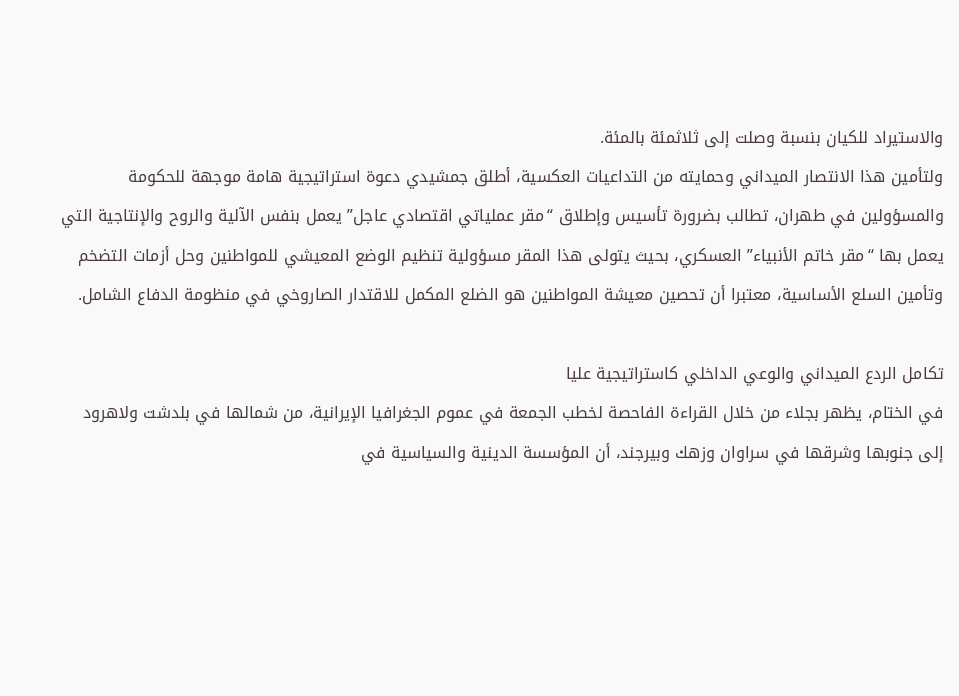والاستيراد للكيان بنسبة وصلت إلى ثلاثمئة بالمئة.
ولتأمين هذا الانتصار الميداني وحمايته من التداعيات العكسية، أطلق جمشيدي دعوة استراتيجية هامة موجهة للحكومة والمسؤولين في طهران، تطالب بضرورة تأسيس وإطلاق “مقر عملياتي اقتصادي عاجل” يعمل بنفس الآلية والروح والإنتاجية التي يعمل بها “مقر خاتم الأنبياء” العسكري، بحيث يتولى هذا المقر مسؤولية تنظيم الوضع المعيشي للمواطنين وحل أزمات التضخم وتأمين السلع الأساسية، معتبرا أن تحصين معيشة المواطنين هو الضلع المكمل للاقتدار الصاروخي في منظومة الدفاع الشامل.

تكامل الردع الميداني والوعي الداخلي كاستراتيجية عليا
في الختام، يظهر بجلاء من خلال القراءة الفاحصة لخطب الجمعة في عموم الجغرافيا الإيرانية، من شمالها في بلدشت ولاهرود إلى جنوبها وشرقها في سراوان وزهك وبيرجند، أن المؤسسة الدينية والسياسية في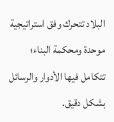البلاد تتحرك وفق استراتيجية موحدة ومحكمة البناء؛ تتكامل فيها الأدوار والرسائل بشكل دقيق.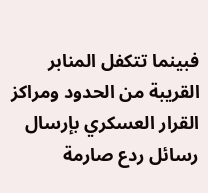فبينما تتكفل المنابر القريبة من الحدود ومراكز القرار العسكري بإرسال رسائل ردع صارمة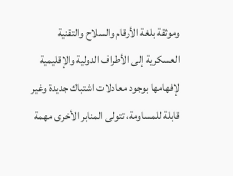وموثقة بلغة الأرقام والسلاح والتقنية العسكرية إلى الأطراف الدولية والإقليمية لإفهامها بوجود معادلات اشتباك جديدة وغير قابلة للمساومة، تتولى المنابر الأخرى مهمة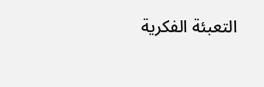التعبئة الفكرية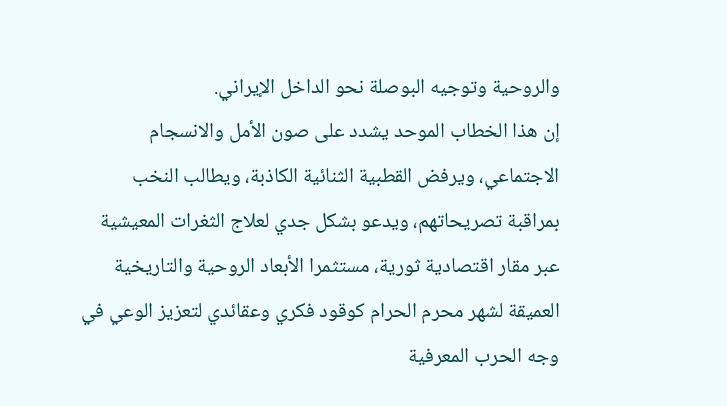والروحية وتوجيه البوصلة نحو الداخل الإيراني.
إن هذا الخطاب الموحد يشدد على صون الأمل والانسجام الاجتماعي، ويرفض القطبية الثنائية الكاذبة، ويطالب النخب بمراقبة تصريحاتهم، ويدعو بشكل جدي لعلاج الثغرات المعيشية عبر مقار اقتصادية ثورية، مستثمرا الأبعاد الروحية والتاريخية العميقة لشهر محرم الحرام كوقود فكري وعقائدي لتعزيز الوعي في وجه الحرب المعرفية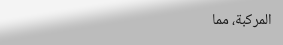المركبة، مما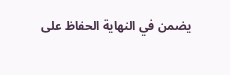يضمن في النهاية الحفاظ على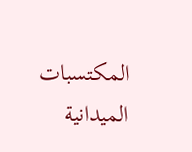المكتسبات الميدانية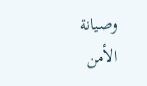وصيانة الأمن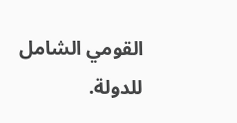القومي الشامل للدولة.